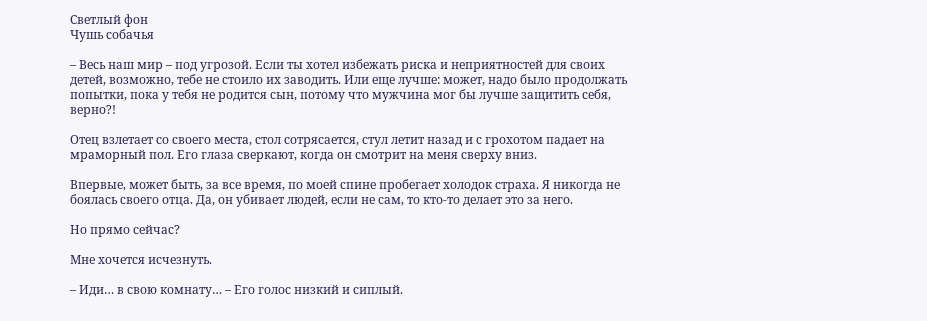Светлый фон
Чушь собачья

– Весь наш мир – под угрозой. Если ты хотел избежать риска и неприятностей для своих детей, возможно, тебе не стоило их заводить. Или еще лучше: может, надо было продолжать попытки, пока у тебя не родится сын, потому что мужчина мог бы лучше защитить себя, верно?!

Отец взлетает со своего места, стол сотрясается, стул летит назад и с грохотом падает на мраморный пол. Его глаза сверкают, когда он смотрит на меня сверху вниз.

Впервые, может быть, за все время, по моей спине пробегает холодок страха. Я никогда не боялась своего отца. Да, он убивает людей, если не сам, то кто-то делает это за него.

Но прямо сейчас?

Мне хочется исчезнуть.

– Иди… в свою комнату… – Его голос низкий и сиплый.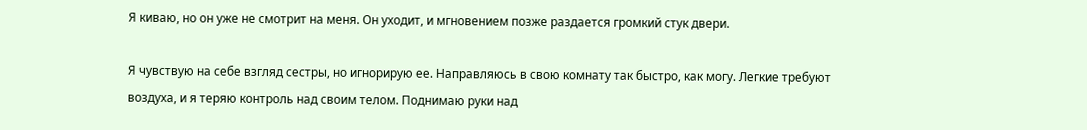Я киваю, но он уже не смотрит на меня. Он уходит, и мгновением позже раздается громкий стук двери.

Я чувствую на себе взгляд сестры, но игнорирую ее. Направляюсь в свою комнату так быстро, как могу. Легкие требуют воздуха, и я теряю контроль над своим телом. Поднимаю руки над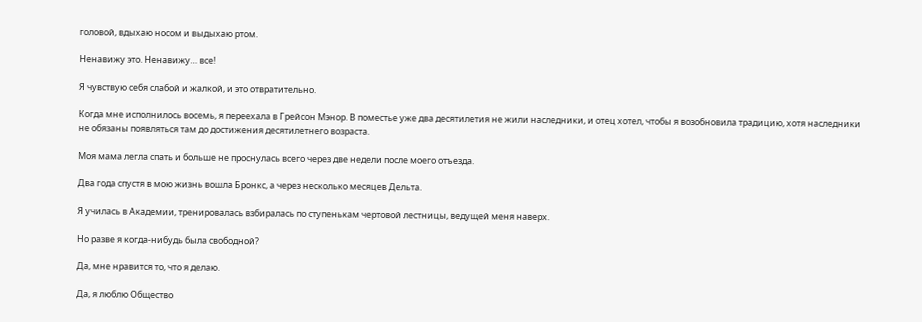головой, вдыхаю носом и выдыхаю ртом.

Ненавижу это. Ненавижу… все!

Я чувствую себя слабой и жалкой, и это отвратительно.

Когда мне исполнилось восемь, я переехала в Грейсон Мэнор. В поместье уже два десятилетия не жили наследники, и отец хотел, чтобы я возобновила традицию, хотя наследники не обязаны появляться там до достижения десятилетнего возраста.

Моя мама легла спать и больше не проснулась всего через две недели после моего отъезда.

Два года спустя в мою жизнь вошла Бронкс, а через несколько месяцев Дельта.

Я училась в Академии, тренировалась взбиралась по ступенькам чертовой лестницы, ведущей меня наверх.

Но разве я когда-нибудь была свободной?

Да, мне нравится то, что я делаю.

Да, я люблю Общество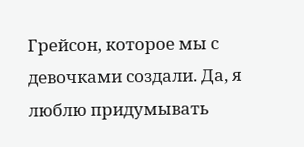Грейсон, которое мы с девочками создали. Да, я люблю придумывать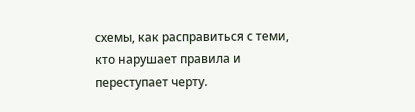схемы, как расправиться с теми, кто нарушает правила и переступает черту.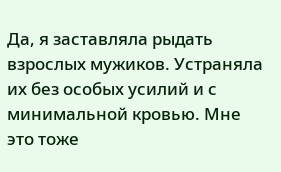Да, я заставляла рыдать взрослых мужиков. Устраняла их без особых усилий и с минимальной кровью. Мне это тоже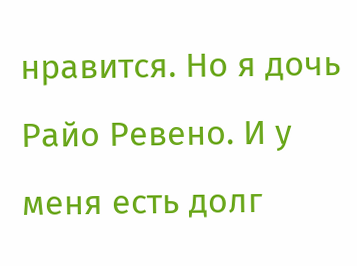нравится. Но я дочь Райо Ревено. И у меня есть долг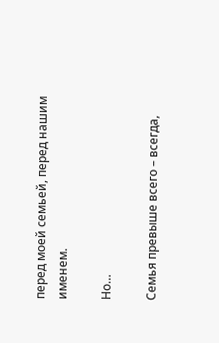перед моей семьей, перед нашим именем.

Но…

Семья превыше всего – всегда,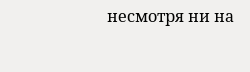несмотря ни на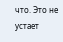что. Это не устает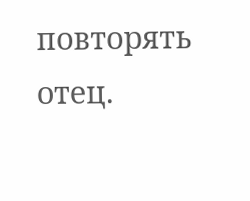повторять отец.